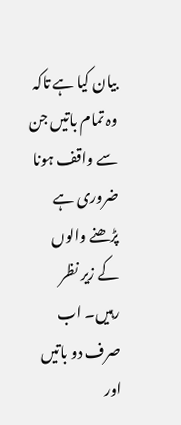بیان کیا ہے تاکہ وہ تمام باتیں جن سے واقف ہونا ضروری ہے پڑھنے والوں کے زیر نظر رہیں۔ اب صرف دو باتیں اور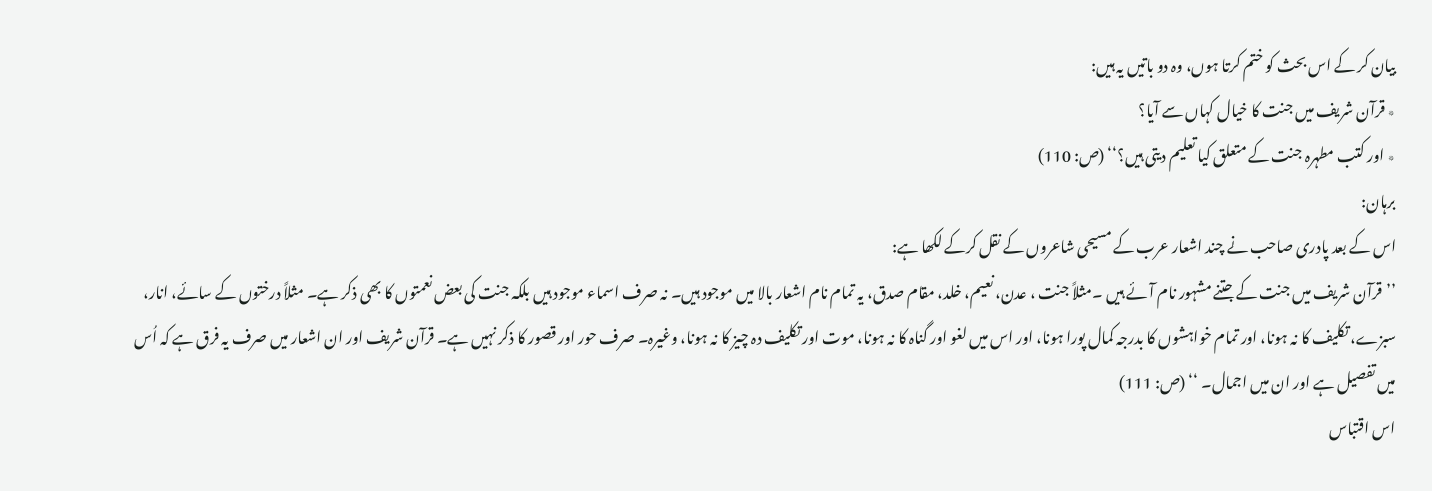بیان کر کے اس بحث کو ختم کرتا ہوں، وہ دو باتیں یہ ہیں:
٭ قرآن شریف میں جنت کا خیال کہاں سے آیا؟
٭ اور کتب مطہرہ جنت کے متعلق کیا تعلیم دیتی ہیں؟‘‘ (ص: 110)
برہان:
اس کے بعد پادری صاحب نے چند اشعار عرب کے مسیحی شاعروں کے نقل کرکے لکھا ہے:
’’قرآن شریف میں جنت کے جتنے مشہور نام آئے ہیں ۔مثلاً جنت ، عدن، نعیم، خلد، مقام صدق، یہ تمام نام اشعار بالا میں موجود ہیں۔ نہ صرف اسماء موجود ہیں بلکہ جنت کی بعض نعمتوں کا بھی ذکر ہے۔ مثلاً درختوں کے سائے، انار، سبزے، تکلیف کا نہ ہونا، اور تمام خواہشوں کا بدرجہ کمال پورا ہونا، اور اس میں لغو اور گناہ کا نہ ہونا، موت اور تکلیف دہ چیز کا نہ ہونا، وغیرہ۔ صرف حور اور قصور کا ذکر نہیں ہے۔ قرآن شریف اور ان اشعار میں صرف یہ فرق ہے کہ اُس میں تفصیل ہے اور ان میں اجمال۔ ‘‘ (ص: 111)
اس اقتباس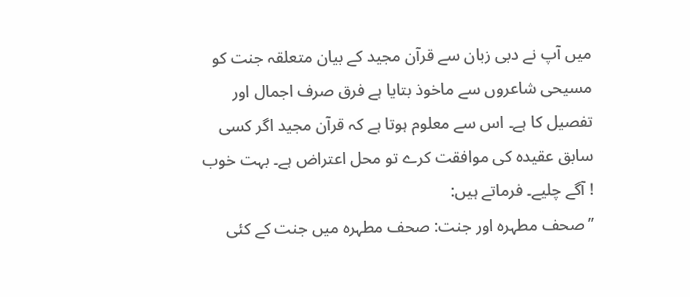میں آپ نے دبی زبان سے قرآن مجید کے بیان متعلقہ جنت کو مسیحی شاعروں سے ماخوذ بتایا ہے فرق صرف اجمال اور تفصیل کا ہے۔ اس سے معلوم ہوتا ہے کہ قرآن مجید اگر کسی سابق عقیدہ کی موافقت کرے تو محل اعتراض ہے۔ بہت خوب ! آگے چلیے۔ فرماتے ہیں:
’’صحف مطہرہ اور جنت: صحف مطہرہ میں جنت کے کئی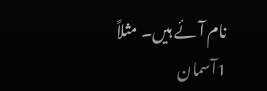نام آئے ہیں۔ مثلاً 1آسمان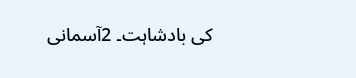کی بادشاہت۔ 2آسمانی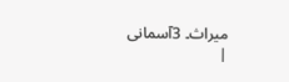میراث۔ 3آسمانی
|